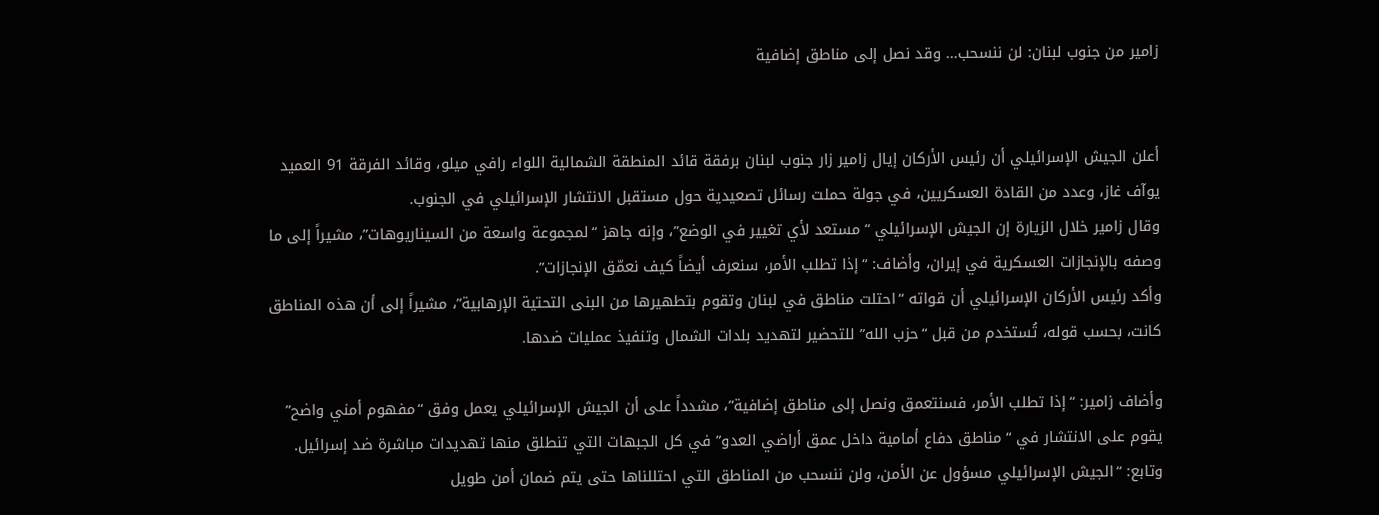زامير من جنوب لبنان: لن ننسحب… وقد نصل إلى مناطق إضافية


أعلن الجيش الإسرائيلي أن رئيس الأركان إيال زامير زار جنوب لبنان برفقة قائد المنطقة الشمالية اللواء رافي ميلو، وقائد الفرقة 91 العميد يوآف غاز، وعدد من القادة العسكريين، في جولة حملت رسائل تصعيدية حول مستقبل الانتشار الإسرائيلي في الجنوب.
وقال زامير خلال الزيارة إن الجيش الإسرائيلي “مستعد لأي تغيير في الوضع”، وإنه جاهز “لمجموعة واسعة من السيناريوهات”، مشيراً إلى ما وصفه بالإنجازات العسكرية في إيران، وأضاف: “إذا تطلب الأمر، سنعرف أيضاً كيف نعمّق الإنجازات”.
وأكد رئيس الأركان الإسرائيلي أن قواته “احتلت مناطق في لبنان وتقوم بتطهيرها من البنى التحتية الإرهابية”، مشيراً إلى أن هذه المناطق كانت، بحسب قوله، تُستخدم من قبل “حزب الله” للتحضير لتهديد بلدات الشمال وتنفيذ عمليات ضدها.

وأضاف زامير: “إذا تطلب الأمر، فسنتعمق ونصل إلى مناطق إضافية”، مشدداً على أن الجيش الإسرائيلي يعمل وفق “مفهوم أمني واضح” يقوم على الانتشار في “مناطق دفاع أمامية داخل عمق أراضي العدو” في كل الجبهات التي تنطلق منها تهديدات مباشرة ضد إسرائيل.
وتابع: “الجيش الإسرائيلي مسؤول عن الأمن، ولن ننسحب من المناطق التي احتللناها حتى يتم ضمان أمن طويل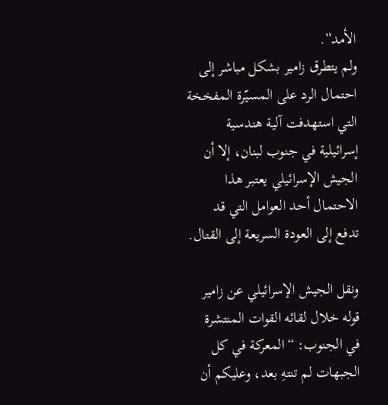الأمد”.
ولم يتطرق زامير بشكل مباشر إلى احتمال الرد على المسيّرة المفخخة التي استهدفت آلية هندسية إسرائيلية في جنوب لبنان، إلا أن الجيش الإسرائيلي يعتبر هذا الاحتمال أحد العوامل التي قد تدفع إلى العودة السريعة إلى القتال.

ونقل الجيش الإسرائيلي عن زامير قوله خلال لقائه القوات المنتشرة في الجنوب: “المعركة في كل الجبهات لم تنتهِ بعد، وعليكم أن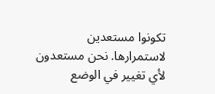تكونوا مستعدين لاستمرارها. نحن مستعدون لأي تغيير في الوضع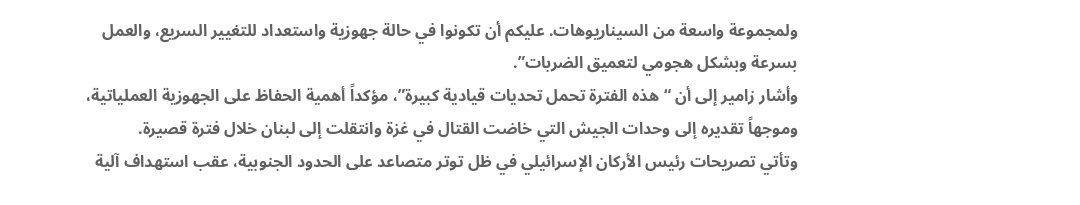ولمجموعة واسعة من السيناريوهات. عليكم أن تكونوا في حالة جهوزية واستعداد للتغيير السريع، والعمل بسرعة وبشكل هجومي لتعميق الضربات”.
وأشار زامير إلى أن “هذه الفترة تحمل تحديات قيادية كبيرة”، مؤكداً أهمية الحفاظ على الجهوزية العملياتية، وموجهاً تقديره إلى وحدات الجيش التي خاضت القتال في غزة وانتقلت إلى لبنان خلال فترة قصيرة.
وتأتي تصريحات رئيس الأركان الإسرائيلي في ظل توتر متصاعد على الحدود الجنوبية، عقب استهداف آلية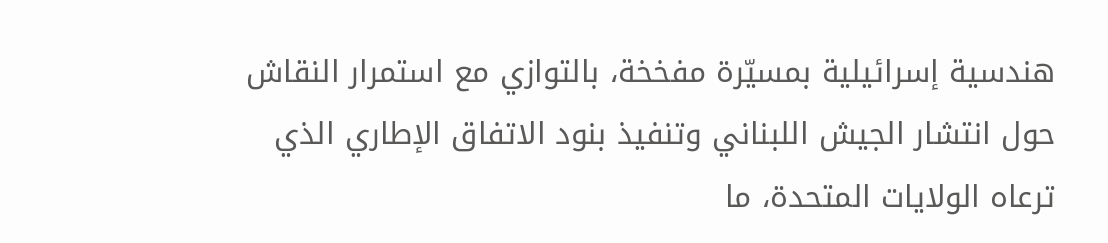هندسية إسرائيلية بمسيّرة مفخخة، بالتوازي مع استمرار النقاش حول انتشار الجيش اللبناني وتنفيذ بنود الاتفاق الإطاري الذي ترعاه الولايات المتحدة، ما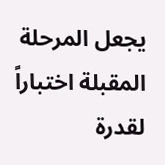يجعل المرحلة المقبلة اختباراً لقدرة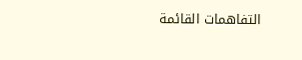التفاهمات القائمة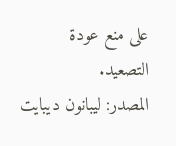على منع عودة التصعيد.
المصدر: ليبانون ديبايت